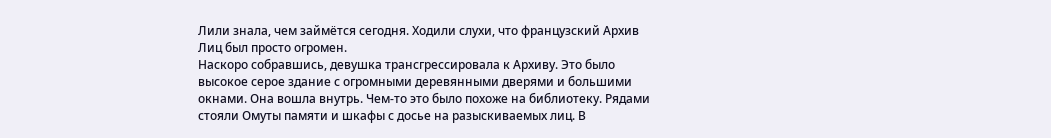Лили знала, чем займётся сегодня. Ходили слухи, что французский Архив Лиц был просто огромен.
Наскоро собравшись, девушка трансгрессировала к Архиву. Это было высокое серое здание с огромными деревянными дверями и большими окнами. Она вошла внутрь. Чем-то это было похоже на библиотеку. Рядами стояли Омуты памяти и шкафы с досье на разыскиваемых лиц. В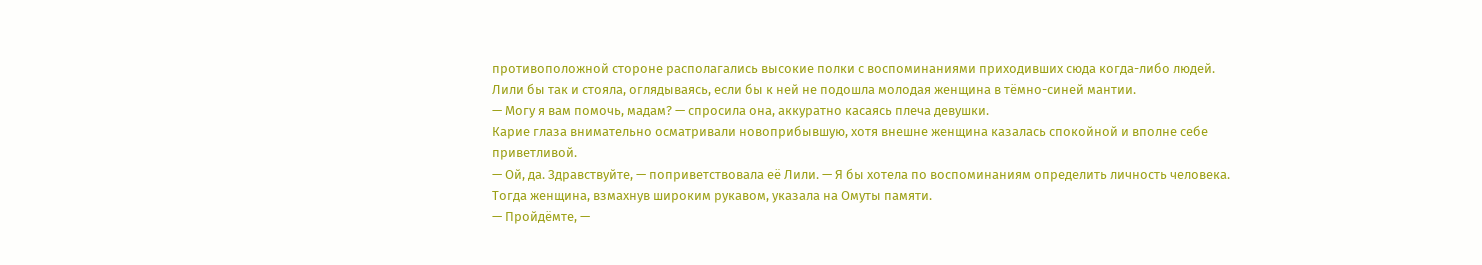противоположной стороне располагались высокие полки с воспоминаниями приходивших сюда когда-либо людей.
Лили бы так и стояла, оглядываясь, если бы к ней не подошла молодая женщина в тёмно-синей мантии.
— Могу я вам помочь, мадам? — спросила она, аккуратно касаясь плеча девушки.
Карие глаза внимательно осматривали новоприбывшую, хотя внешне женщина казалась спокойной и вполне себе приветливой.
— Ой, да. Здравствуйте, — поприветствовала её Лили. — Я бы хотела по воспоминаниям определить личность человека.
Тогда женщина, взмахнув широким рукавом, указала на Омуты памяти.
— Пройдёмте, —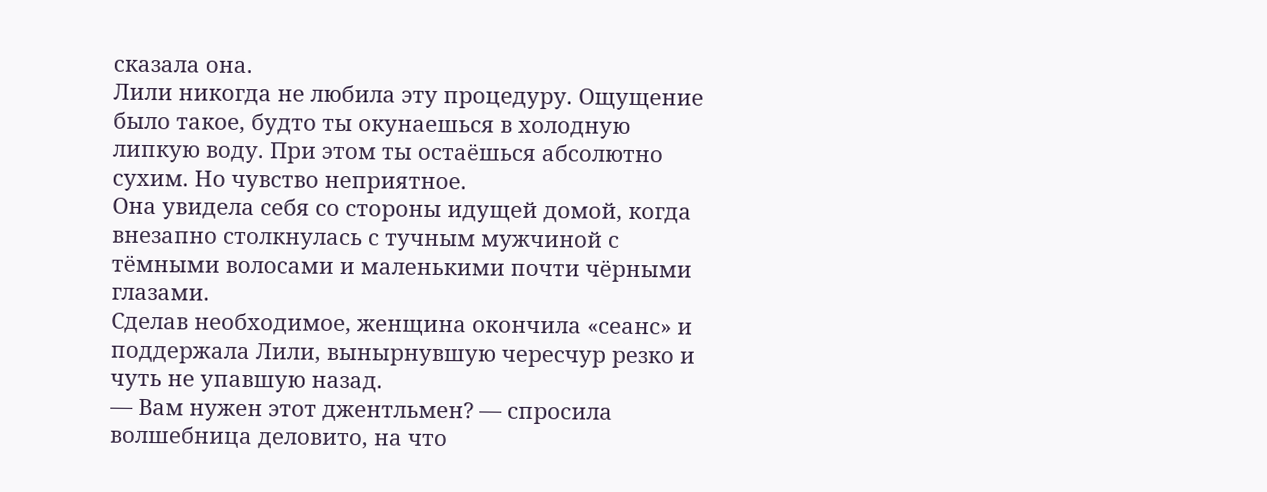сказала она.
Лили никогда не любила эту процедуру. Ощущение было такое, будто ты окунаешься в холодную липкую воду. При этом ты остаёшься абсолютно сухим. Но чувство неприятное.
Она увидела себя со стороны идущей домой, когда внезапно столкнулась с тучным мужчиной с тёмными волосами и маленькими почти чёрными глазами.
Сделав необходимое, женщина окончила «сеанс» и поддержала Лили, вынырнувшую чересчур резко и чуть не упавшую назад.
— Вам нужен этот джентльмен? — спросила волшебница деловито, на что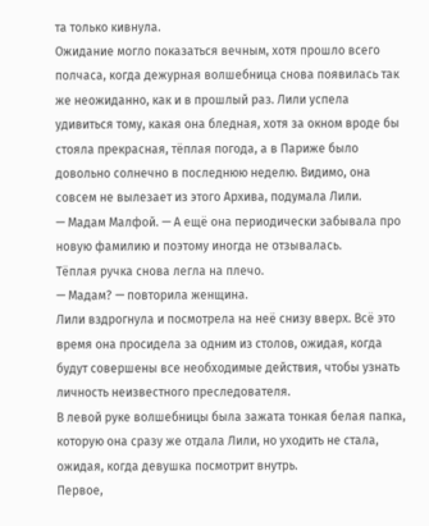та только кивнула.
Ожидание могло показаться вечным, хотя прошло всего полчаса, когда дежурная волшебница снова появилась так же неожиданно, как и в прошлый раз. Лили успела удивиться тому, какая она бледная, хотя за окном вроде бы стояла прекрасная, тёплая погода, а в Париже было довольно солнечно в последнюю неделю. Видимо, она совсем не вылезает из этого Архива, подумала Лили.
— Мадам Малфой. — А ещё она периодически забывала про новую фамилию и поэтому иногда не отзывалась.
Тёплая ручка снова легла на плечо.
— Мадам? — повторила женщина.
Лили вздрогнула и посмотрела на неё снизу вверх. Всё это время она просидела за одним из столов, ожидая, когда будут совершены все необходимые действия, чтобы узнать личность неизвестного преследователя.
В левой руке волшебницы была зажата тонкая белая папка, которую она сразу же отдала Лили, но уходить не стала, ожидая, когда девушка посмотрит внутрь.
Первое,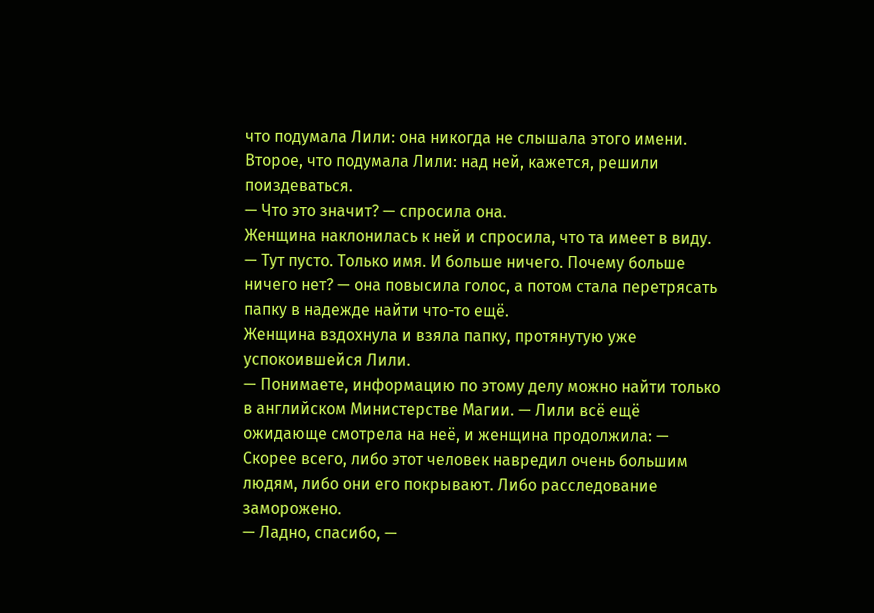что подумала Лили: она никогда не слышала этого имени.
Второе, что подумала Лили: над ней, кажется, решили поиздеваться.
— Что это значит? — спросила она.
Женщина наклонилась к ней и спросила, что та имеет в виду.
— Тут пусто. Только имя. И больше ничего. Почему больше ничего нет? — она повысила голос, а потом стала перетрясать папку в надежде найти что-то ещё.
Женщина вздохнула и взяла папку, протянутую уже успокоившейся Лили.
— Понимаете, информацию по этому делу можно найти только в английском Министерстве Магии. — Лили всё ещё ожидающе смотрела на неё, и женщина продолжила: — Скорее всего, либо этот человек навредил очень большим людям, либо они его покрывают. Либо расследование заморожено.
— Ладно, спасибо, —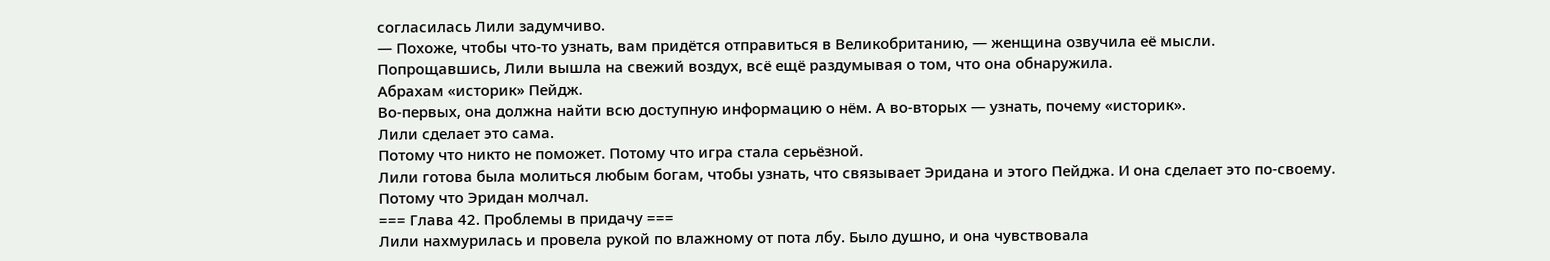согласилась Лили задумчиво.
— Похоже, чтобы что-то узнать, вам придётся отправиться в Великобританию, — женщина озвучила её мысли.
Попрощавшись, Лили вышла на свежий воздух, всё ещё раздумывая о том, что она обнаружила.
Абрахам «историк» Пейдж.
Во-первых, она должна найти всю доступную информацию о нём. А во-вторых — узнать, почему «историк».
Лили сделает это сама.
Потому что никто не поможет. Потому что игра стала серьёзной.
Лили готова была молиться любым богам, чтобы узнать, что связывает Эридана и этого Пейджа. И она сделает это по-своему.
Потому что Эридан молчал.
=== Глава 42. Проблемы в придачу ===
Лили нахмурилась и провела рукой по влажному от пота лбу. Было душно, и она чувствовала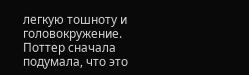легкую тошноту и головокружение. Поттер сначала подумала, что это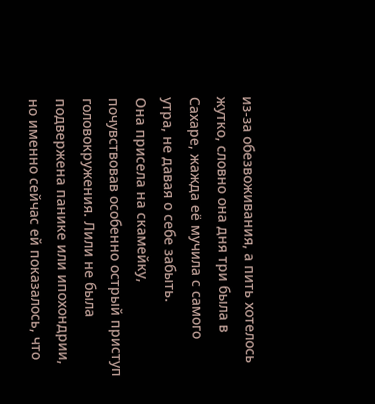из-за обезвоживания, а пить хотелось жутко, словно она дня три была в Сахаре, жажда её мучила с самого утра, не давая о себе забыть.
Она присела на скамейку, почувствовав особенно острый приступ головокружения. Лили не была подвержена панике или ипохондрии, но именно сейчас ей показалось, что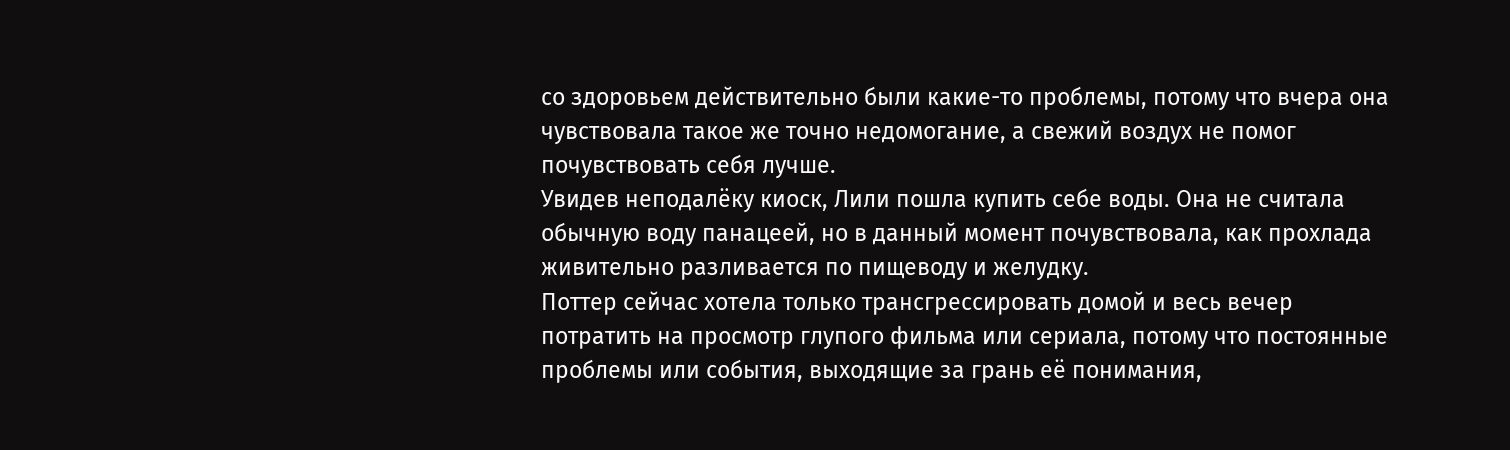со здоровьем действительно были какие-то проблемы, потому что вчера она чувствовала такое же точно недомогание, а свежий воздух не помог почувствовать себя лучше.
Увидев неподалёку киоск, Лили пошла купить себе воды. Она не считала обычную воду панацеей, но в данный момент почувствовала, как прохлада живительно разливается по пищеводу и желудку.
Поттер сейчас хотела только трансгрессировать домой и весь вечер потратить на просмотр глупого фильма или сериала, потому что постоянные проблемы или события, выходящие за грань её понимания,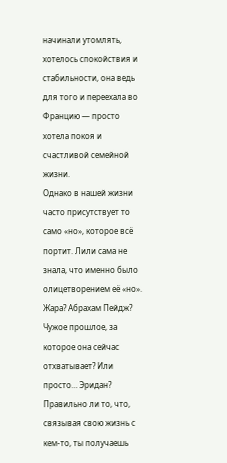начинали утомлять, хотелось спокойствия и стабильности, она ведь для того и переехала во Францию — просто хотела покоя и счастливой семейной жизни.
Однако в нашей жизни часто присутствует то само «но», которое всё портит. Лили сама не знала, что именно было олицетворением её «но». Жара? Абрахам Пейдж? Чужое прошлое, за которое она сейчас отхватывает? Или просто… Эридан?
Правильно ли то, что, связывая свою жизнь с кем-то, ты получаешь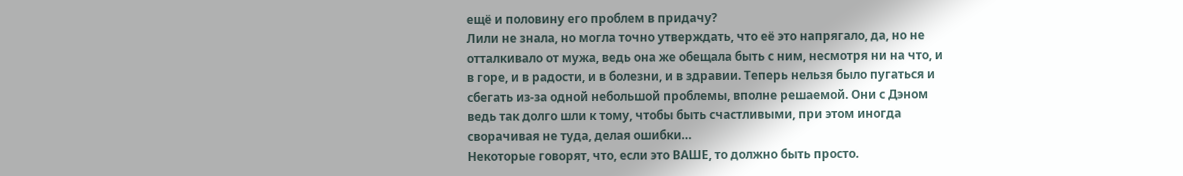ещё и половину его проблем в придачу?
Лили не знала, но могла точно утверждать, что её это напрягало, да, но не отталкивало от мужа, ведь она же обещала быть с ним, несмотря ни на что, и в горе, и в радости, и в болезни, и в здравии. Теперь нельзя было пугаться и сбегать из-за одной небольшой проблемы, вполне решаемой. Они с Дэном ведь так долго шли к тому, чтобы быть счастливыми, при этом иногда сворачивая не туда, делая ошибки…
Некоторые говорят, что, если это ВАШЕ, то должно быть просто.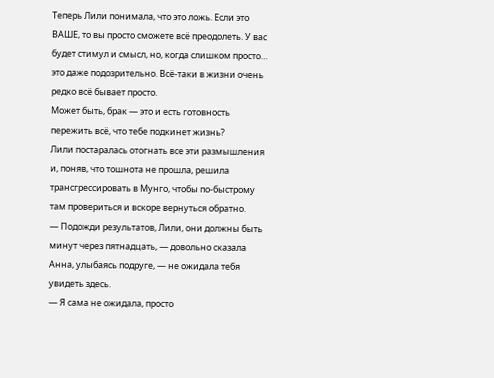Теперь Лили понимала, что это ложь. Если это ВАШЕ, то вы просто сможете всё преодолеть. У вас будет стимул и смысл, но, когда слишком просто… это даже подозрительно. Всё-таки в жизни очень редко всё бывает просто.
Может быть, брак — это и есть готовность пережить всё, что тебе подкинет жизнь?
Лили постаралась отогнать все эти размышления и, поняв, что тошнота не прошла, решила трансгрессировать в Мунго, чтобы по-быстрому там провериться и вскоре вернуться обратно.
— Подожди результатов, Лили, они должны быть минут через пятнадцать, — довольно сказала Анна, улыбаясь подруге, — не ожидала тебя увидеть здесь.
— Я сама не ожидала, просто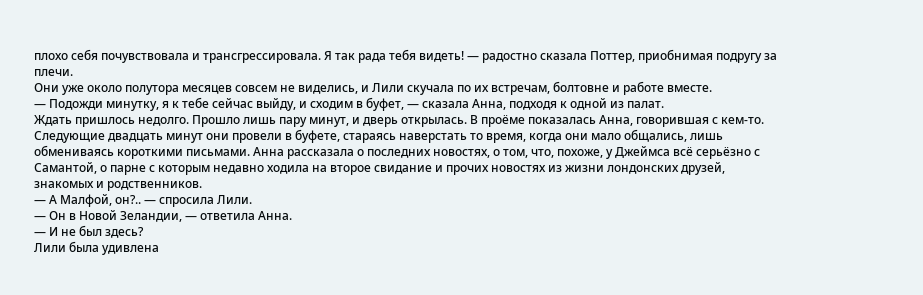плохо себя почувствовала и трансгрессировала. Я так рада тебя видеть! — радостно сказала Поттер, приобнимая подругу за плечи.
Они уже около полутора месяцев совсем не виделись, и Лили скучала по их встречам, болтовне и работе вместе.
— Подожди минутку, я к тебе сейчас выйду, и сходим в буфет, — сказала Анна, подходя к одной из палат.
Ждать пришлось недолго. Прошло лишь пару минут, и дверь открылась. В проёме показалась Анна, говорившая с кем-то.
Следующие двадцать минут они провели в буфете, стараясь наверстать то время, когда они мало общались, лишь обмениваясь короткими письмами. Анна рассказала о последних новостях, о том, что, похоже, у Джеймса всё серьёзно с Самантой, о парне с которым недавно ходила на второе свидание и прочих новостях из жизни лондонских друзей, знакомых и родственников.
— А Малфой, он?.. — спросила Лили.
— Он в Новой Зеландии, — ответила Анна.
— И не был здесь?
Лили была удивлена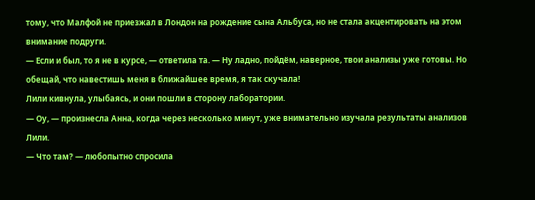тому, что Малфой не приезжал в Лондон на рождение сына Альбуса, но не стала акцентировать на этом внимание подруги.
— Если и был, то я не в курсе, — ответила та. — Ну ладно, пойдём, наверное, твои анализы уже готовы. Но обещай, что навестишь меня в ближайшее время, я так скучала!
Лили кивнула, улыбаясь, и они пошли в сторону лаборатории.
— Оу, — произнесла Анна, когда через несколько минут, уже внимательно изучала результаты анализов Лили.
— Что там? — любопытно спросила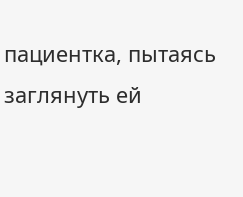пациентка, пытаясь заглянуть ей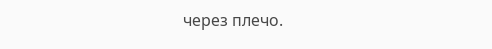через плечо.